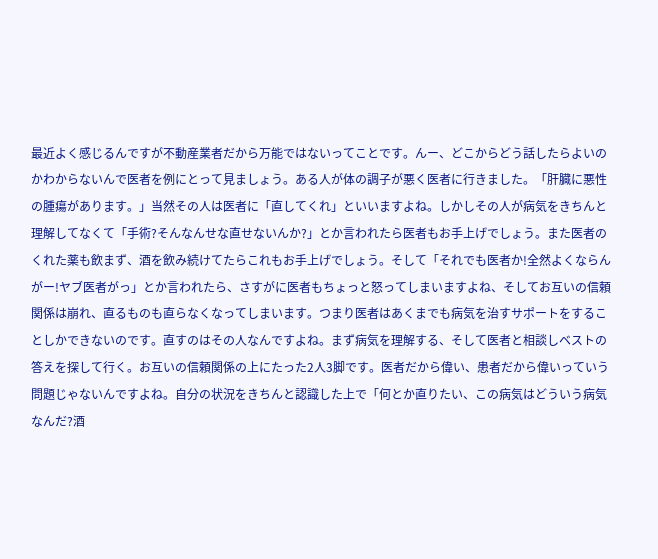最近よく感じるんですが不動産業者だから万能ではないってことです。んー、どこからどう話したらよいのかわからないんで医者を例にとって見ましょう。ある人が体の調子が悪く医者に行きました。「肝臓に悪性の腫瘍があります。」当然その人は医者に「直してくれ」といいますよね。しかしその人が病気をきちんと理解してなくて「手術?そんなんせな直せないんか?」とか言われたら医者もお手上げでしょう。また医者のくれた薬も飲まず、酒を飲み続けてたらこれもお手上げでしょう。そして「それでも医者か!全然よくならんがー!ヤブ医者がっ」とか言われたら、さすがに医者もちょっと怒ってしまいますよね、そしてお互いの信頼関係は崩れ、直るものも直らなくなってしまいます。つまり医者はあくまでも病気を治すサポートをすることしかできないのです。直すのはその人なんですよね。まず病気を理解する、そして医者と相談しベストの答えを探して行く。お互いの信頼関係の上にたった2人3脚です。医者だから偉い、患者だから偉いっていう問題じゃないんですよね。自分の状況をきちんと認識した上で「何とか直りたい、この病気はどういう病気なんだ?酒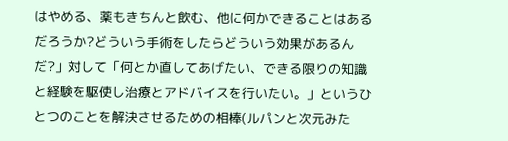はやめる、薬もきちんと飲む、他に何かできることはあるだろうか?どういう手術をしたらどういう効果があるんだ?」対して「何とか直してあげたい、できる限りの知識と経験を駆使し治療とアドバイスを行いたい。」というひとつのことを解決させるための相棒(ルパンと次元みた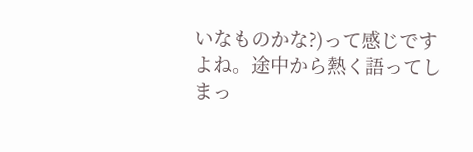いなものかな?)って感じですよね。途中から熱く語ってしまっ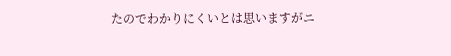たのでわかりにくいとは思いますがニ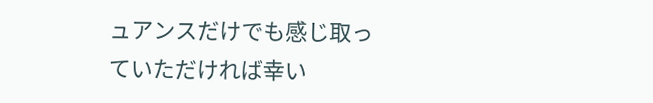ュアンスだけでも感じ取っていただければ幸い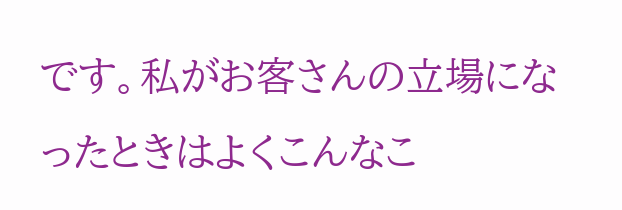です。私がお客さんの立場になったときはよくこんなこ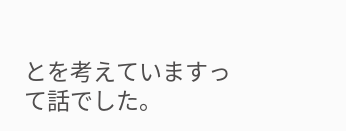とを考えていますって話でした。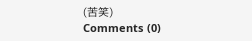(苦笑)
Comments (0)